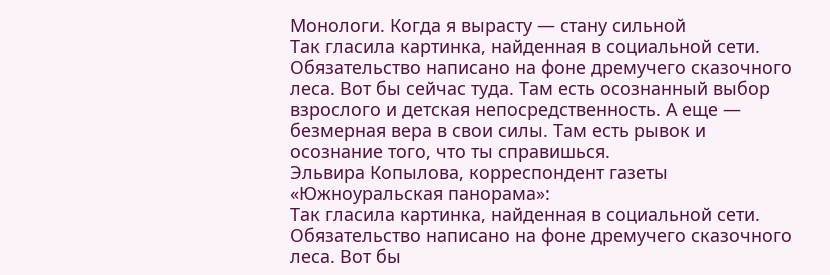Монологи. Когда я вырасту — стану сильной
Так гласила картинка, найденная в социальной сети. Обязательство написано на фоне дремучего сказочного леса. Вот бы сейчас туда. Там есть осознанный выбор взрослого и детская непосредственность. А еще — безмерная вера в свои силы. Там есть рывок и осознание того, что ты справишься.
Эльвира Копылова, корреспондент газеты «Южноуральская панорама»:
Так гласила картинка, найденная в социальной сети. Обязательство написано на фоне дремучего сказочного леса. Вот бы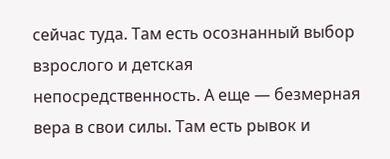сейчас туда. Там есть осознанный выбор взрослого и детская непосредственность. А еще — безмерная вера в свои силы. Там есть рывок и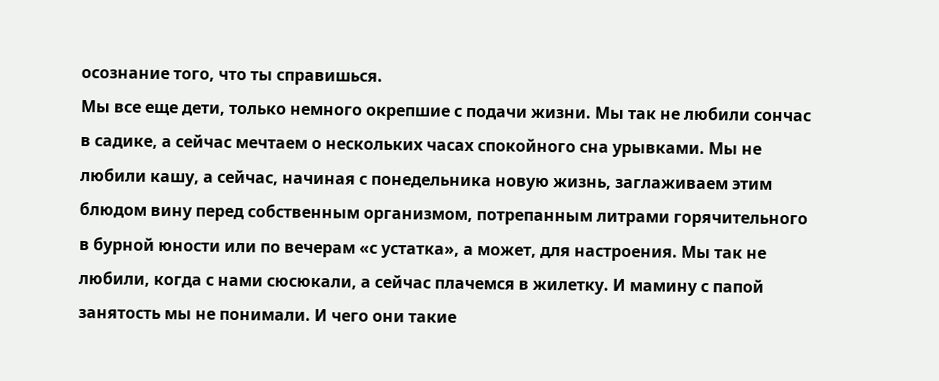осознание того, что ты справишься.
Мы все еще дети, только немного окрепшие с подачи жизни. Мы так не любили сончас в садике, а сейчас мечтаем о нескольких часах спокойного сна урывками. Мы не любили кашу, а сейчас, начиная с понедельника новую жизнь, заглаживаем этим блюдом вину перед собственным организмом, потрепанным литрами горячительного в бурной юности или по вечерам «с устатка», а может, для настроения. Мы так не любили, когда с нами сюсюкали, а сейчас плачемся в жилетку. И мамину с папой занятость мы не понимали. И чего они такие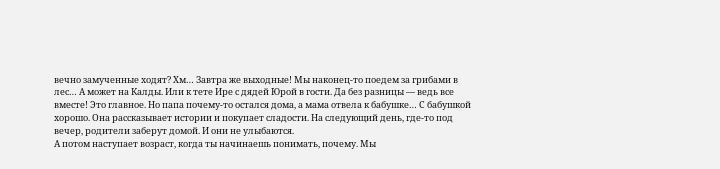вечно замученные ходят? Хм… Завтра же выходные! Мы наконец-то поедем за грибами в лес… А может на Калды. Или к тете Ире с дядей Юрой в гости. Да без разницы — ведь все вместе! Это главное. Но папа почему-то остался дома, а мама отвела к бабушке… С бабушкой хорошо. Она рассказывает истории и покупает сладости. На следующий день, где-то под вечер, родители заберут домой. И они не улыбаются.
А потом наступает возраст, когда ты начинаешь понимать, почему. Мы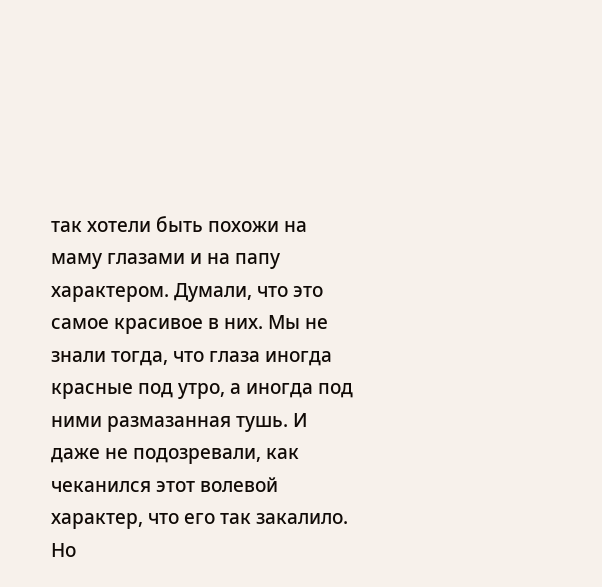так хотели быть похожи на маму глазами и на папу характером. Думали, что это самое красивое в них. Мы не знали тогда, что глаза иногда красные под утро, а иногда под ними размазанная тушь. И даже не подозревали, как чеканился этот волевой характер, что его так закалило. Но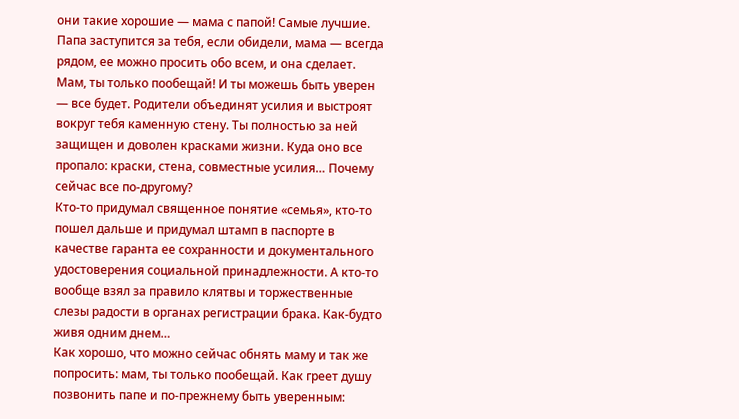они такие хорошие — мама с папой! Самые лучшие. Папа заступится за тебя, если обидели, мама — всегда рядом, ее можно просить обо всем, и она сделает. Мам, ты только пообещай! И ты можешь быть уверен — все будет. Родители объединят усилия и выстроят вокруг тебя каменную стену. Ты полностью за ней защищен и доволен красками жизни. Куда оно все пропало: краски, стена, совместные усилия… Почему сейчас все по-другому?
Кто-то придумал священное понятие «семья», кто-то пошел дальше и придумал штамп в паспорте в качестве гаранта ее сохранности и документального удостоверения социальной принадлежности. А кто-то вообще взял за правило клятвы и торжественные слезы радости в органах регистрации брака. Как-будто живя одним днем…
Как хорошо, что можно сейчас обнять маму и так же попросить: мам, ты только пообещай. Как греет душу позвонить папе и по-прежнему быть уверенным: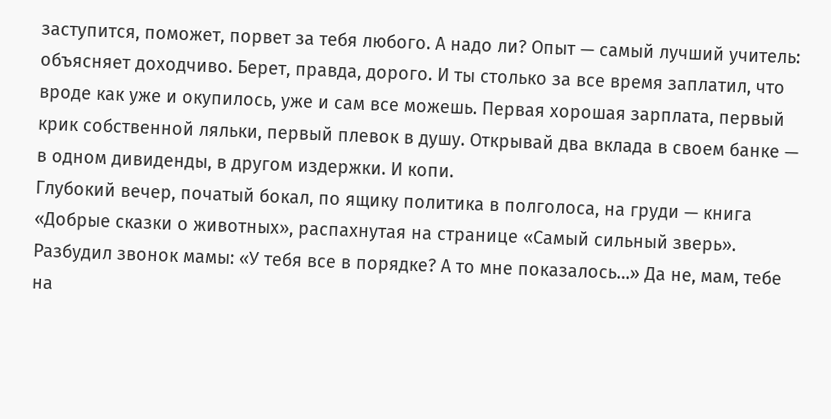заступится, поможет, порвет за тебя любого. А надо ли? Опыт — самый лучший учитель: объясняет доходчиво. Берет, правда, дорого. И ты столько за все время заплатил, что вроде как уже и окупилось, уже и сам все можешь. Первая хорошая зарплата, первый крик собственной ляльки, первый плевок в душу. Открывай два вклада в своем банке — в одном дивиденды, в другом издержки. И копи.
Глубокий вечер, початый бокал, по ящику политика в полголоса, на груди — книга «Добрые сказки о животных», распахнутая на странице «Самый сильный зверь». Разбудил звонок мамы: «У тебя все в порядке? А то мне показалось…» Да не, мам, тебе на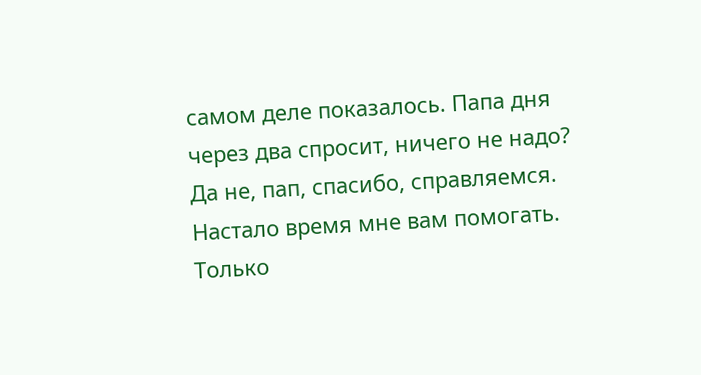самом деле показалось. Папа дня через два спросит, ничего не надо? Да не, пап, спасибо, справляемся. Настало время мне вам помогать. Только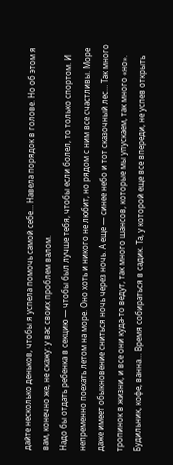дайте несколько деньков, чтобы я успела помочь самой себе… Навела порядок в голове. Но об этом я вам, конечно же, не скажу: у вас своих проблем валом.
Надо бы отдать ребенка в секцию — чтобы был лучше тебя, чтобы если болел, то только спортом. И непременно поехать летом на море. Оно хоть и никого не любит, но рядом с ним все счастливы. Море даже имеет обыкновение сниться ночь через ночь. А еще — синее небо и тот сказочный лес… Так много тропинок в жизни, и все они куда-то ведут, так много шансов, которые мы упускаем, так много «но». Будильник, кофе, ванна… Время собираться в садик. Та, у которой еще все впереди, не успев открыть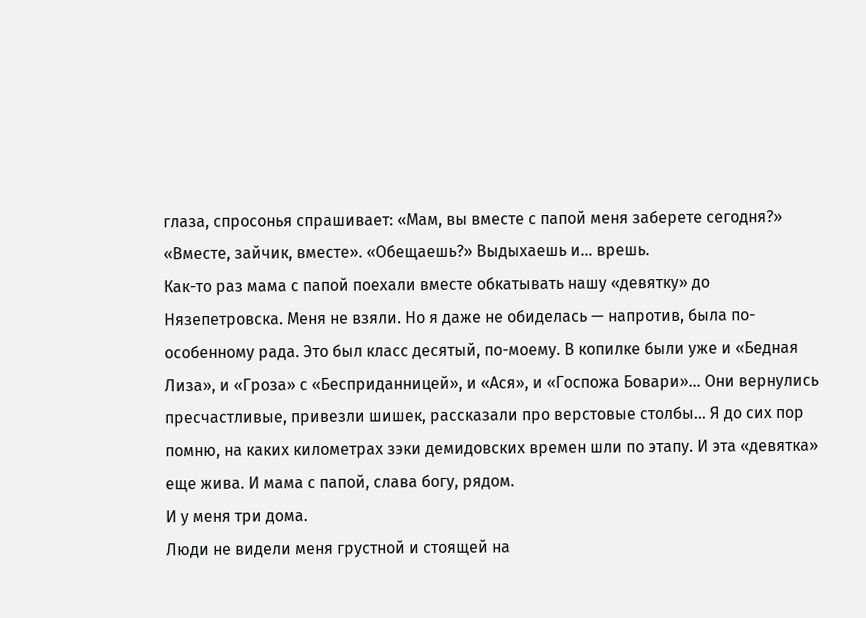глаза, спросонья спрашивает: «Мам, вы вместе с папой меня заберете сегодня?» «Вместе, зайчик, вместе». «Обещаешь?» Выдыхаешь и… врешь.
Как-то раз мама с папой поехали вместе обкатывать нашу «девятку» до Нязепетровска. Меня не взяли. Но я даже не обиделась — напротив, была по-особенному рада. Это был класс десятый, по-моему. В копилке были уже и «Бедная Лиза», и «Гроза» с «Бесприданницей», и «Ася», и «Госпожа Бовари»… Они вернулись пресчастливые, привезли шишек, рассказали про верстовые столбы… Я до сих пор помню, на каких километрах зэки демидовских времен шли по этапу. И эта «девятка» еще жива. И мама с папой, слава богу, рядом.
И у меня три дома.
Люди не видели меня грустной и стоящей на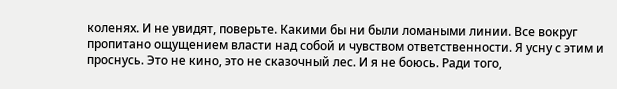коленях. И не увидят, поверьте. Какими бы ни были ломаными линии. Все вокруг пропитано ощущением власти над собой и чувством ответственности. Я усну с этим и проснусь. Это не кино, это не сказочный лес. И я не боюсь. Ради того,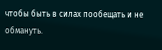чтобы быть в силах пообещать и не обмануть.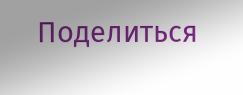Поделиться